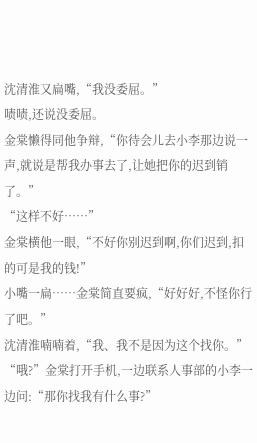沈清淮又扁嘴,“我没委屈。”
啧啧,还说没委屈。
金棠懒得同他争辩,“你待会儿去小李那边说一声,就说是帮我办事去了,让她把你的迟到销了。”
“这样不好……”
金棠横他一眼,“不好你别迟到啊,你们迟到,扣的可是我的钱!”
小嘴一扁……金棠简直要疯,“好好好,不怪你行了吧。”
沈清淮喃喃着,“我、我不是因为这个找你。”
“哦?”金棠打开手机,一边联系人事部的小李一边问:“那你找我有什么事?”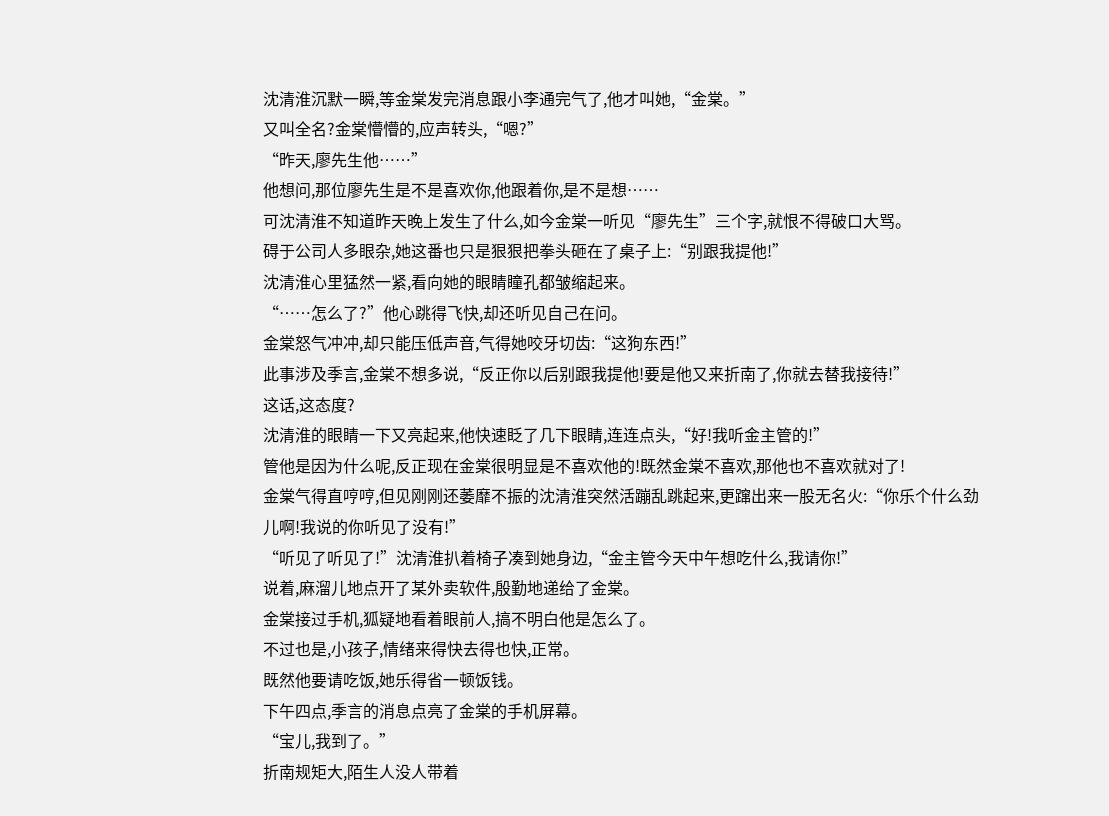沈清淮沉默一瞬,等金棠发完消息跟小李通完气了,他才叫她,“金棠。”
又叫全名?金棠懵懵的,应声转头,“嗯?”
“昨天,廖先生他……”
他想问,那位廖先生是不是喜欢你,他跟着你,是不是想……
可沈清淮不知道昨天晚上发生了什么,如今金棠一听见“廖先生”三个字,就恨不得破口大骂。
碍于公司人多眼杂,她这番也只是狠狠把拳头砸在了桌子上:“别跟我提他!”
沈清淮心里猛然一紧,看向她的眼睛瞳孔都皱缩起来。
“……怎么了?”他心跳得飞快,却还听见自己在问。
金棠怒气冲冲,却只能压低声音,气得她咬牙切齿:“这狗东西!”
此事涉及季言,金棠不想多说,“反正你以后别跟我提他!要是他又来折南了,你就去替我接待!”
这话,这态度?
沈清淮的眼睛一下又亮起来,他快速眨了几下眼睛,连连点头,“好!我听金主管的!”
管他是因为什么呢,反正现在金棠很明显是不喜欢他的!既然金棠不喜欢,那他也不喜欢就对了!
金棠气得直哼哼,但见刚刚还萎靡不振的沈清淮突然活蹦乱跳起来,更蹿出来一股无名火:“你乐个什么劲儿啊!我说的你听见了没有!”
“听见了听见了!”沈清淮扒着椅子凑到她身边,“金主管今天中午想吃什么,我请你!”
说着,麻溜儿地点开了某外卖软件,殷勤地递给了金棠。
金棠接过手机,狐疑地看着眼前人,搞不明白他是怎么了。
不过也是,小孩子,情绪来得快去得也快,正常。
既然他要请吃饭,她乐得省一顿饭钱。
下午四点,季言的消息点亮了金棠的手机屏幕。
“宝儿,我到了。”
折南规矩大,陌生人没人带着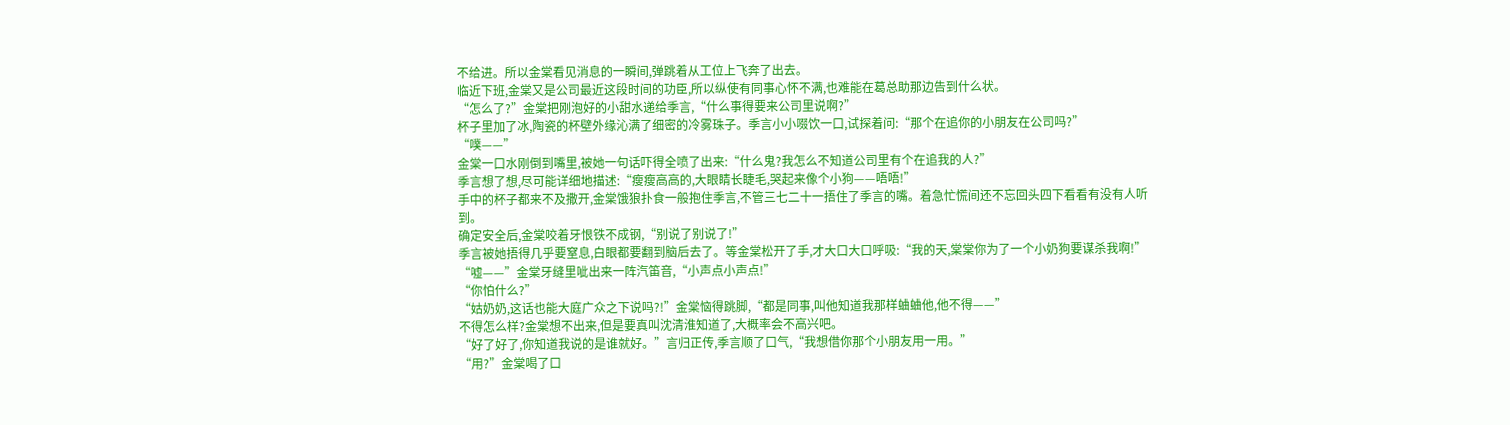不给进。所以金棠看见消息的一瞬间,弹跳着从工位上飞奔了出去。
临近下班,金棠又是公司最近这段时间的功臣,所以纵使有同事心怀不满,也难能在葛总助那边告到什么状。
“怎么了?”金棠把刚泡好的小甜水递给季言,“什么事得要来公司里说啊?”
杯子里加了冰,陶瓷的杯壁外缘沁满了细密的冷雾珠子。季言小小啜饮一口,试探着问:“那个在追你的小朋友在公司吗?”
“噗——”
金棠一口水刚倒到嘴里,被她一句话吓得全喷了出来:“什么鬼?我怎么不知道公司里有个在追我的人?”
季言想了想,尽可能详细地描述:“瘦瘦高高的,大眼睛长睫毛,哭起来像个小狗——唔唔!”
手中的杯子都来不及撒开,金棠饿狼扑食一般抱住季言,不管三七二十一捂住了季言的嘴。着急忙慌间还不忘回头四下看看有没有人听到。
确定安全后,金棠咬着牙恨铁不成钢,“别说了别说了!”
季言被她捂得几乎要窒息,白眼都要翻到脑后去了。等金棠松开了手,才大口大口呼吸:“我的天,棠棠你为了一个小奶狗要谋杀我啊!”
“嘘——”金棠牙缝里呲出来一阵汽笛音,“小声点小声点!”
“你怕什么?”
“姑奶奶,这话也能大庭广众之下说吗?!”金棠恼得跳脚,“都是同事,叫他知道我那样蛐蛐他,他不得——”
不得怎么样?金棠想不出来,但是要真叫沈清淮知道了,大概率会不高兴吧。
“好了好了,你知道我说的是谁就好。”言归正传,季言顺了口气,“我想借你那个小朋友用一用。”
“用?”金棠喝了口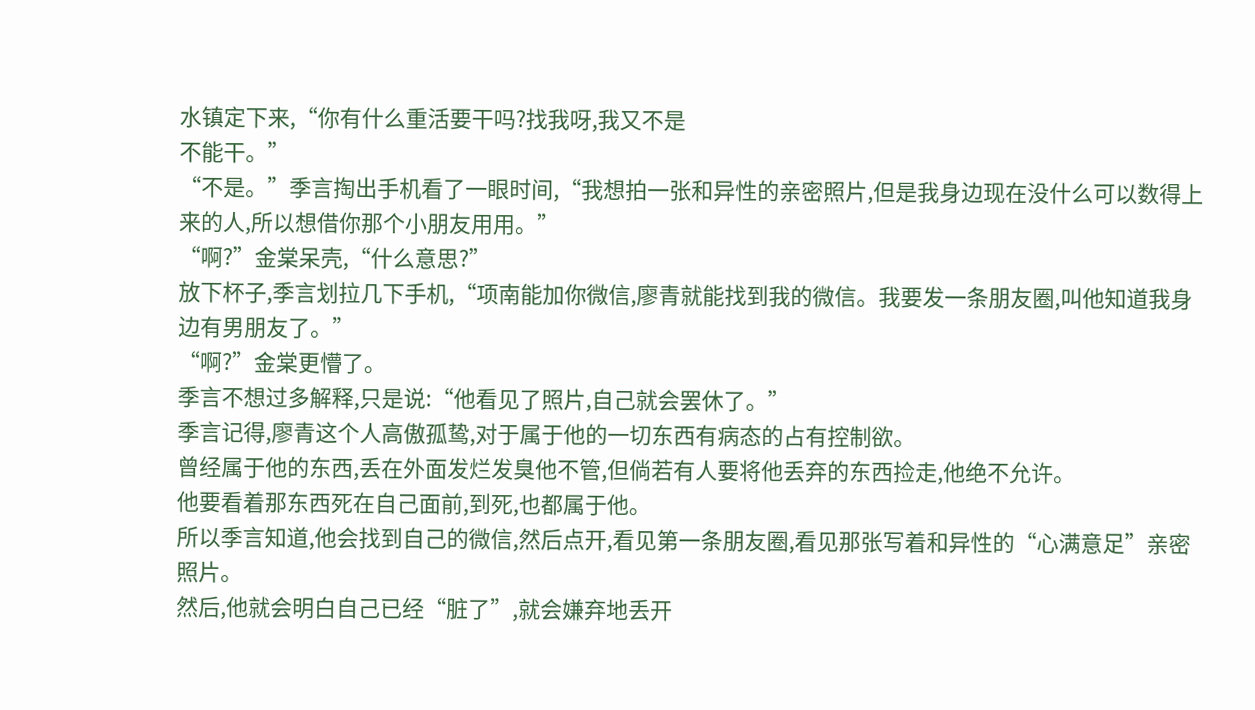水镇定下来,“你有什么重活要干吗?找我呀,我又不是
不能干。”
“不是。”季言掏出手机看了一眼时间,“我想拍一张和异性的亲密照片,但是我身边现在没什么可以数得上来的人,所以想借你那个小朋友用用。”
“啊?”金棠呆壳,“什么意思?”
放下杯子,季言划拉几下手机,“项南能加你微信,廖青就能找到我的微信。我要发一条朋友圈,叫他知道我身边有男朋友了。”
“啊?”金棠更懵了。
季言不想过多解释,只是说:“他看见了照片,自己就会罢休了。”
季言记得,廖青这个人高傲孤鸷,对于属于他的一切东西有病态的占有控制欲。
曾经属于他的东西,丢在外面发烂发臭他不管,但倘若有人要将他丢弃的东西捡走,他绝不允许。
他要看着那东西死在自己面前,到死,也都属于他。
所以季言知道,他会找到自己的微信,然后点开,看见第一条朋友圈,看见那张写着和异性的“心满意足”亲密照片。
然后,他就会明白自己已经“脏了”,就会嫌弃地丢开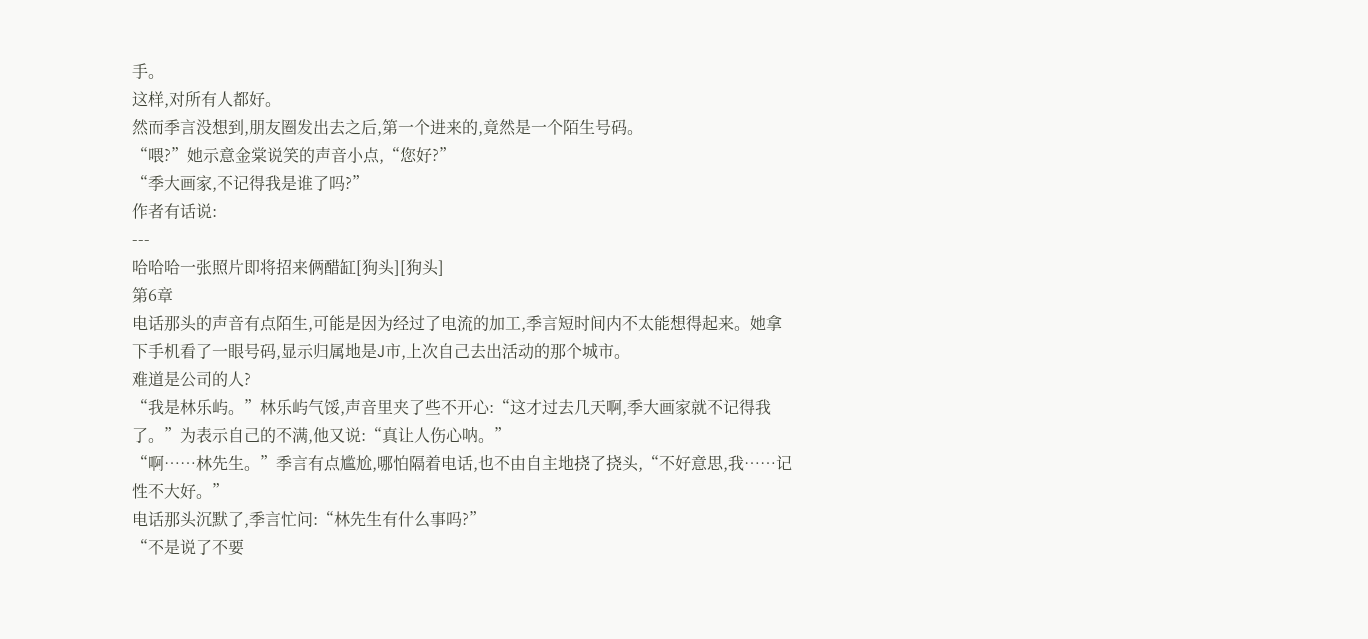手。
这样,对所有人都好。
然而季言没想到,朋友圈发出去之后,第一个进来的,竟然是一个陌生号码。
“喂?”她示意金棠说笑的声音小点,“您好?”
“季大画家,不记得我是谁了吗?”
作者有话说:
---
哈哈哈一张照片即将招来俩醋缸[狗头][狗头]
第6章
电话那头的声音有点陌生,可能是因为经过了电流的加工,季言短时间内不太能想得起来。她拿下手机看了一眼号码,显示归属地是J市,上次自己去出活动的那个城市。
难道是公司的人?
“我是林乐屿。”林乐屿气馁,声音里夹了些不开心:“这才过去几天啊,季大画家就不记得我了。”为表示自己的不满,他又说:“真让人伤心呐。”
“啊……林先生。”季言有点尴尬,哪怕隔着电话,也不由自主地挠了挠头,“不好意思,我……记性不大好。”
电话那头沉默了,季言忙问:“林先生有什么事吗?”
“不是说了不要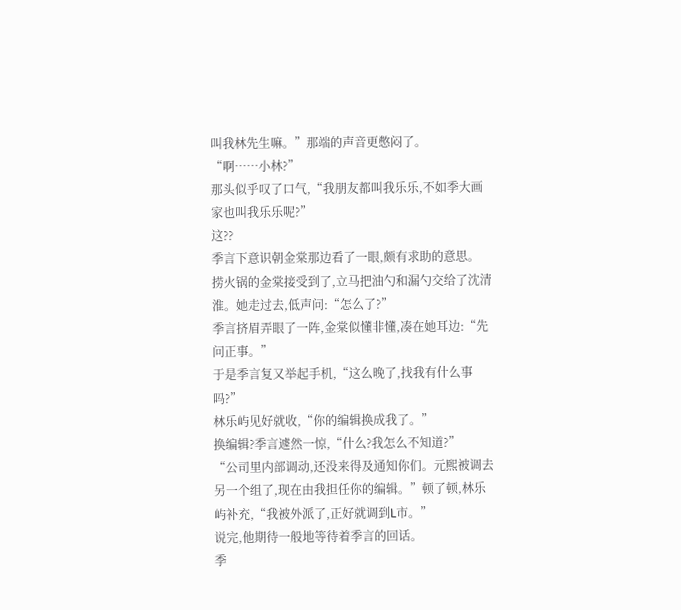叫我林先生嘛。”那端的声音更憋闷了。
“啊……小林?”
那头似乎叹了口气,“我朋友都叫我乐乐,不如季大画家也叫我乐乐呢?”
这??
季言下意识朝金棠那边看了一眼,颇有求助的意思。
捞火锅的金棠接受到了,立马把油勺和漏勺交给了沈清淮。她走过去,低声问:“怎么了?”
季言挤眉弄眼了一阵,金棠似懂非懂,凑在她耳边:“先问正事。”
于是季言复又举起手机,“这么晚了,找我有什么事吗?”
林乐屿见好就收,“你的编辑换成我了。”
换编辑?季言遽然一惊,“什么?我怎么不知道?”
“公司里内部调动,还没来得及通知你们。元熙被调去另一个组了,现在由我担任你的编辑。”顿了顿,林乐屿补充,“我被外派了,正好就调到L市。”
说完,他期待一般地等待着季言的回话。
季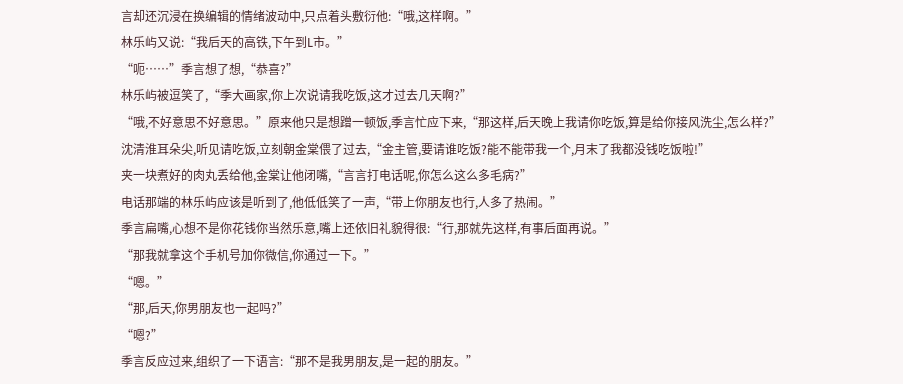言却还沉浸在换编辑的情绪波动中,只点着头敷衍他:“哦,这样啊。”
林乐屿又说:“我后天的高铁,下午到L市。”
“呃……”季言想了想,“恭喜?”
林乐屿被逗笑了,“季大画家,你上次说请我吃饭,这才过去几天啊?”
“哦,不好意思不好意思。”原来他只是想蹭一顿饭,季言忙应下来,“那这样,后天晚上我请你吃饭,算是给你接风洗尘,怎么样?”
沈清淮耳朵尖,听见请吃饭,立刻朝金棠偎了过去,“金主管,要请谁吃饭?能不能带我一个,月末了我都没钱吃饭啦!”
夹一块煮好的肉丸丢给他,金棠让他闭嘴,“言言打电话呢,你怎么这么多毛病?”
电话那端的林乐屿应该是听到了,他低低笑了一声,“带上你朋友也行,人多了热闹。”
季言扁嘴,心想不是你花钱你当然乐意,嘴上还依旧礼貌得很:“行,那就先这样,有事后面再说。”
“那我就拿这个手机号加你微信,你通过一下。”
“嗯。”
“那,后天,你男朋友也一起吗?”
“嗯?”
季言反应过来,组织了一下语言:“那不是我男朋友,是一起的朋友。”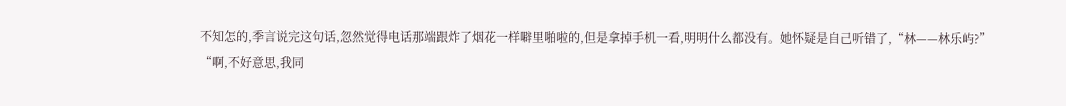不知怎的,季言说完这句话,忽然觉得电话那端跟炸了烟花一样噼里啪啦的,但是拿掉手机一看,明明什么都没有。她怀疑是自己听错了,“林——林乐屿?”
“啊,不好意思,我同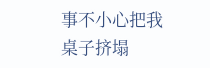事不小心把我桌子挤塌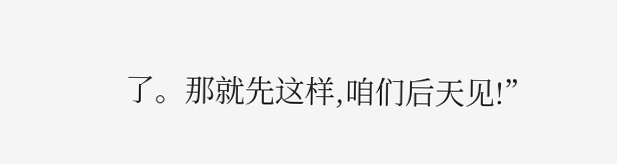了。那就先这样,咱们后天见!”